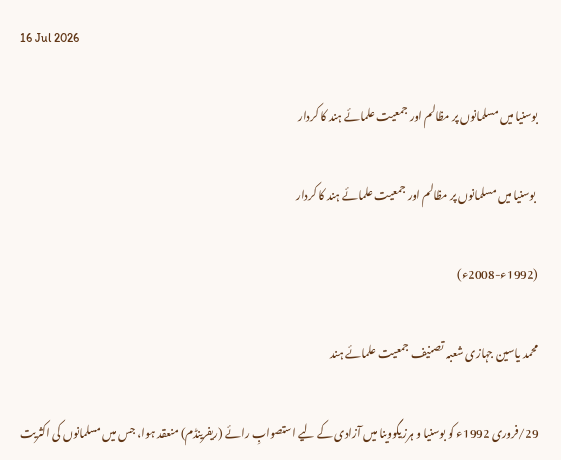16 Jul 2026

بوسنیا میں مسلمانوں پر مظالم اور جمعیت علمائے ہند کا کردار

 بوسنیا میں مسلمانوں پر مظالم اور جمعیت علمائے ہند کا کردار

(1992ء-2008ء)

محمد یاسین جہازی شعبہ تصنیف جمعیت علمائے ہند

29/فروری 1992ء کو بوسنیا و ہرزیگووینا میں آزادی کے لیے استصوابِ رائے (ریفرینڈم) منعقد ہوا، جس میں مسلمانوں کی اکثریت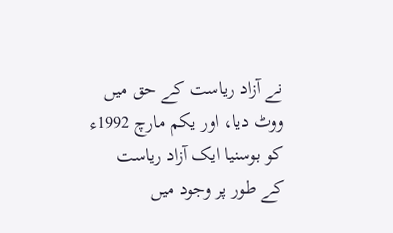نے آزاد ریاست کے حق میں ووٹ دیا، اور یکم مارچ 1992ء کو بوسنیا ایک آزاد ریاست کے طور پر وجود میں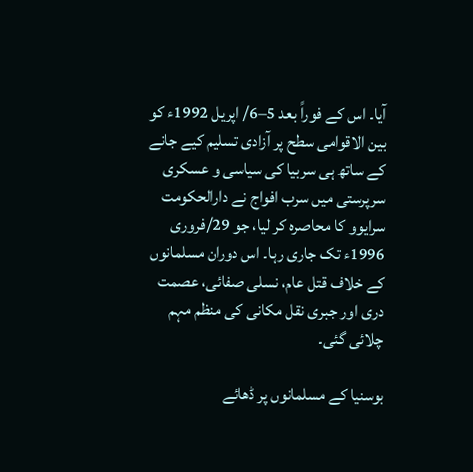آیا۔ اس کے فوراً بعد 5–6/ اپریل 1992ء کو بین الاقوامی سطح پر آزادی تسلیم کیے جانے کے ساتھ ہی سربیا کی سیاسی و عسکری سرپرستی میں سرب افواج نے دارالحکومت سرایوو کا محاصرہ کر لیا، جو 29/فروری 1996ء تک جاری رہا۔ اس دوران مسلمانوں کے خلاف قتل عام، نسلی صفائی، عصمت دری اور جبری نقل مکانی کی منظم مہم چلائی گئی۔

بوسنیا کے مسلمانوں پر ڈھائے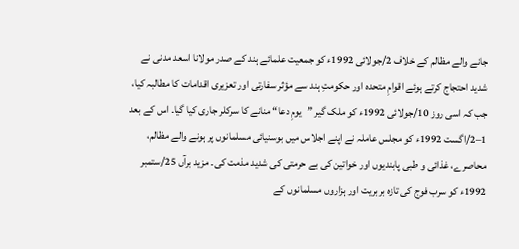جانے والے مظالم کے خلاف 2/جولائی 1992ء کو جمعیت علمائے ہند کے صدر مولانا اسعد مدنی نے شدید احتجاج کرتے ہوئے اقوامِ متحدہ اور حکومتِ ہند سے مؤثر سفارتی اور تعزیری اقدامات کا مطالبہ کیا، جب کہ اسی روز 10/جولائی 1992ء کو ملک گیر ”یومِ دعا“ منانے کا سرکلر جاری کیا گیا۔ اس کے بعد 1–2/اگست 1992ء کو مجلس عاملہ نے اپنے اجلاس میں بوسنیائی مسلمانوں پر ہونے والے مظالم، محاصرے، غذائی و طبی پابندیوں اور خواتین کی بے حرمتی کی شدید مذمت کی۔ مزید برآں 25/ستمبر 1992ء کو سرب فوج کی تازہ بربریت اور ہزاروں مسلمانوں کے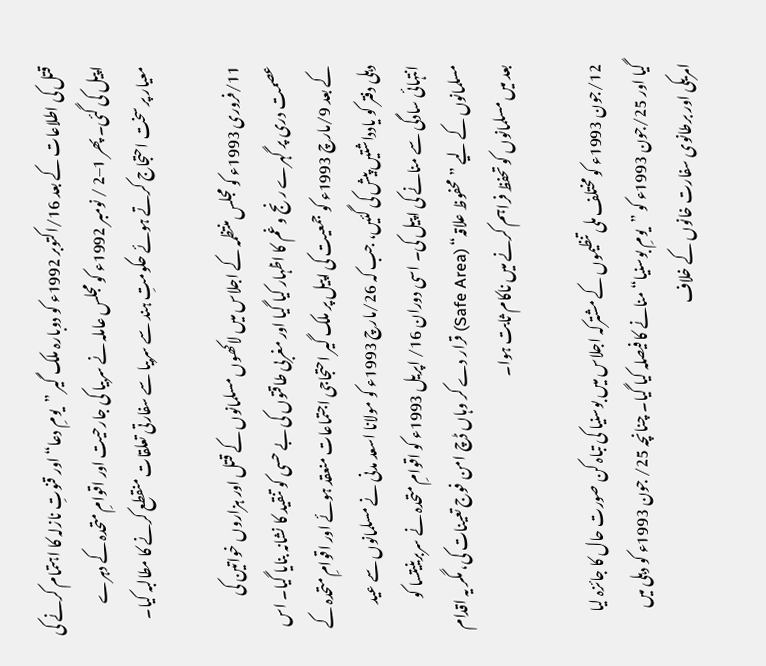قتل کی اطلاعات کے بعد 16/اکتوبر 1992ء کو دوبارہ ملک گیر ”یومِ دعا“ اور قنوتِ نازلہ کا اہتمام کرنے کی اپیل کی گئی۔ پھر 1–2 / نومبر 1992ء کو مجلس عاملہ نے سربیا کی جارحیت اور اقوامِ متحدہ کے دہرے معیار پر سخت احتجاج کرتے ہوئے حکومتِ ہند سے سربیا سے سفارتی تعلقات منقطع کرنے کا مطالبہ کیا۔

11/فروری 1993ء کو مجلس منتظمہ کے اجلاس میں لاکھوں مسلمانوں کے قتل اور ہزاروں خواتین کی عصمت دری پر گہرے رنج و غم کا اظہار کیا گیا اور مغربی طاقتوں کی بے حسی کو تنقید کا نشانہ بنایا گیا۔ اس کے بعد 9/مارچ 1993ء کو جمعیت کی اپیل پر ملک گیر احتجاجی اجتماعات منعقد ہوئے اور اقوامِ متحدہ کے دہلی دفتر کو یادداشتیں پیش کی گئیں، جب کہ 26/مارچ 1993ء کو مولانا اسعد مدنی نے مسلمانوں سے عید انتہائی سادگی سے منانے کی اپیل کی۔ اسی دوران 16/ اپریل 1993ء کو اقوامِ متحدہ نے سربرینیتسا کو مسلمانوں کے لیے ”محفوظ علاقہ“ (Safe Area) قرار دے کر وہاں ڈچ امن فوج تعینات کی، مگر یہ اقدام بعد میں مسلمانوں کو تحفظ فراہم کرنے میں ناکام ثابت ہوا۔

12/جون 1993ء کو مختلف ملی تنظیموں کے مشترکہ اجلاس میں بوسنیا کی تباہ کن صورت حال کا جائزہ لیا گیا اور 25/جون 1993ء کو ”یومِ بوسنیا“ منانے کا فیصلہ کیا گیا۔ چنانچہ 25/ جون 1993ء کو دہلی میں امریکی اور برطانوی سفارت خانوں کے خلاف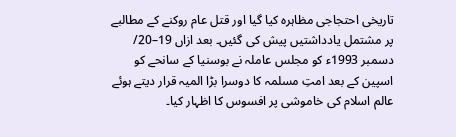تاریخی احتجاجی مظاہرہ کیا گیا اور قتل عام روکنے کے مطالبے پر مشتمل یادداشتیں پیش کی گئیں۔ بعد ازاں 19–20/ دسمبر 1993ء کو مجلس عاملہ نے بوسنیا کے سانحے کو اسپین کے بعد امتِ مسلمہ کا دوسرا بڑا المیہ قرار دیتے ہوئے عالم اسلام کی خاموشی پر افسوس کا اظہار کیا۔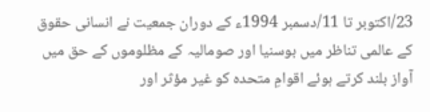23/اکتوبر تا 11/دسمبر 1994ء کے دوران جمعیت نے انسانی حقوق کے عالمی تناظر میں بوسنیا اور صومالیہ کے مظلوموں کے حق میں آواز بلند کرتے ہوئے اقوامِ متحدہ کو غیر مؤثر اور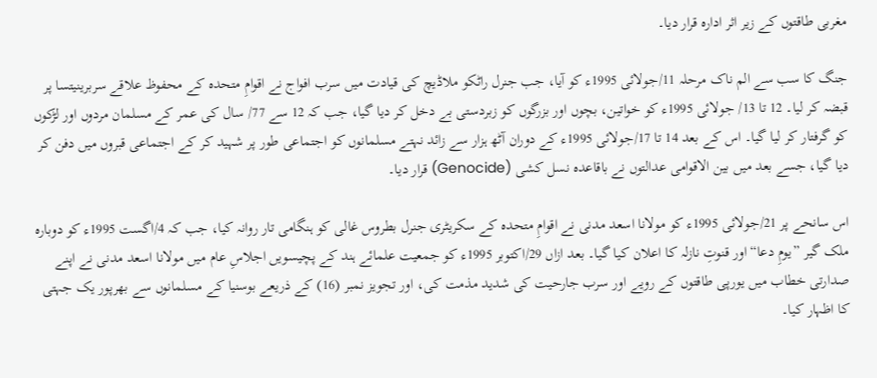مغربی طاقتوں کے زیر اثر ادارہ قرار دیا۔

جنگ کا سب سے الم ناک مرحلہ 11/جولائی 1995ء کو آیا، جب جنرل راٹکو ملاڈیچ کی قیادت میں سرب افواج نے اقوامِ متحدہ کے محفوظ علاقے سربرینیتسا پر قبضہ کر لیا۔ 12 تا 13/ جولائی 1995ء کو خواتین، بچوں اور بزرگوں کو زبردستی بے دخل کر دیا گیا، جب کہ 12 سے 77/ سال کی عمر کے مسلمان مردوں اور لڑکوں کو گرفتار کر لیا گیا۔ اس کے بعد 14 تا 17/جولائی 1995ء کے دوران آٹھ ہزار سے زائد نہتے مسلمانوں کو اجتماعی طور پر شہید کر کے اجتماعی قبروں میں دفن کر دیا گیا، جسے بعد میں بین الاقوامی عدالتوں نے باقاعدہ نسل کشی (Genocide) قرار دیا۔

اس سانحے پر 21/جولائی 1995ء کو مولانا اسعد مدنی نے اقوامِ متحدہ کے سکریٹری جنرل بطروس غالی کو ہنگامی تار روانہ کیا، جب کہ 4/اگست 1995ء کو دوبارہ ملک گیر ”یومِ دعا“ اور قنوتِ نازلہ کا اعلان کیا گیا۔ بعد ازاں 29/اکتوبر 1995ء کو جمعیت علمائے ہند کے پچیسویں اجلاسِ عام میں مولانا اسعد مدنی نے اپنے صدارتی خطاب میں یورپی طاقتوں کے رویے اور سرب جارحیت کی شدید مذمت کی، اور تجویز نمبر (16) کے ذریعے بوسنیا کے مسلمانوں سے بھرپور یک جہتی کا اظہار کیا۔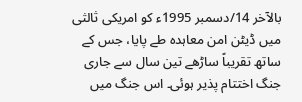بالآخر 14/دسمبر 1995ء کو امریکی ثالثی میں ڈیٹن امن معاہدہ طے پایا، جس کے ساتھ تقریباً ساڑھے تین سال سے جاری جنگ اختتام پذیر ہوئی۔ اس جنگ میں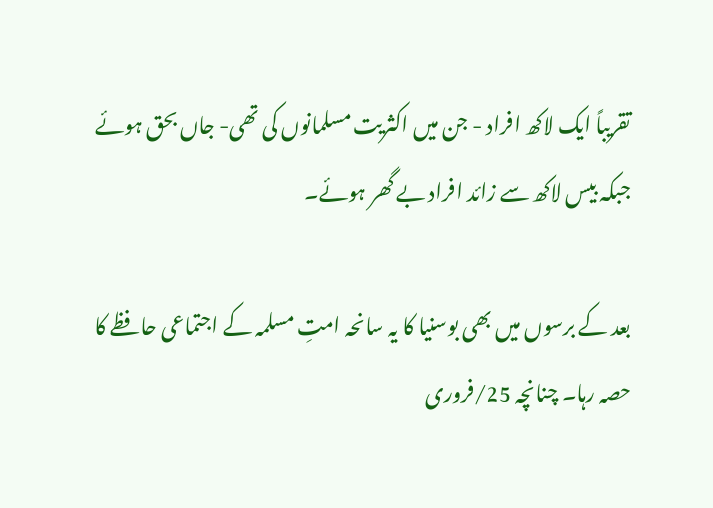تقریباً ایک لاکھ افراد - جن میں اکثریت مسلمانوں کی تھی- جاں بحق ہوئے جبکہ بیس لاکھ سے زائد افراد بے گھر ہوئے۔

بعد کے برسوں میں بھی بوسنیا کا یہ سانحہ امتِ مسلمہ کے اجتماعی حافظے کا حصہ رہا۔ چنانچہ 25/فروری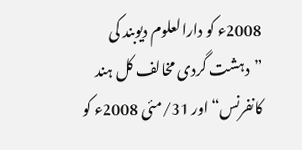2008ء کو دارالعلوم دیوبند کی ”دہشت گردی مخالف کل ہند کانفرنس“ اور 31/مئی 2008ء کو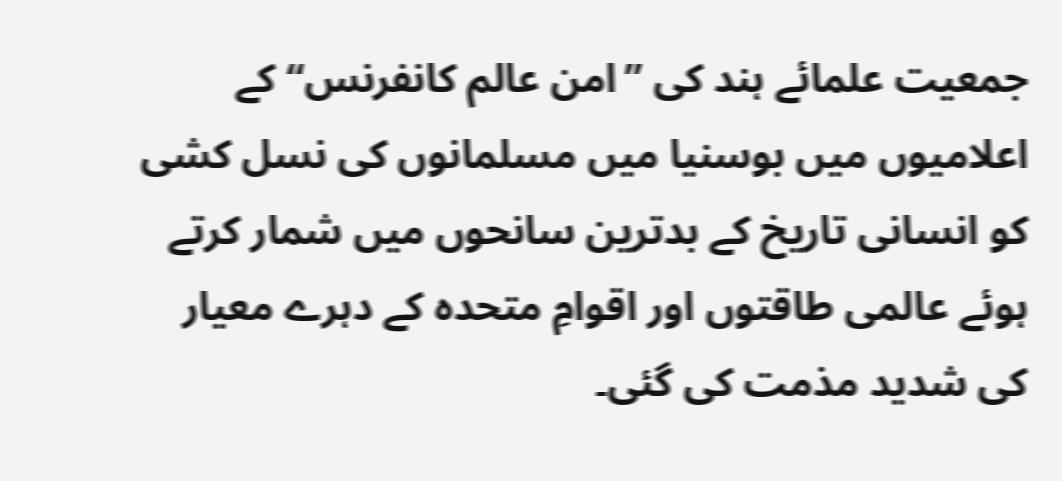جمعیت علمائے ہند کی ”امن عالم کانفرنس“ کے اعلامیوں میں بوسنیا میں مسلمانوں کی نسل کشی کو انسانی تاریخ کے بدترین سانحوں میں شمار کرتے ہوئے عالمی طاقتوں اور اقوامِ متحدہ کے دہرے معیار کی شدید مذمت کی گئی۔